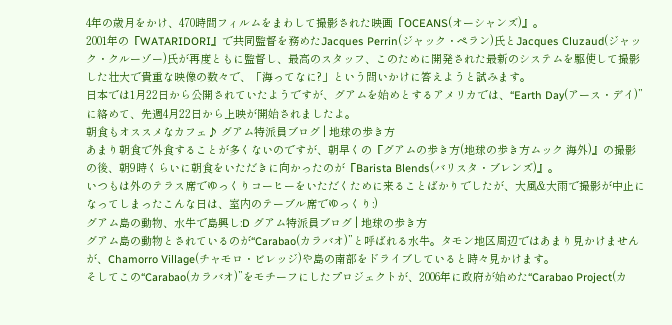4年の歳月をかけ、470時間フィルムをまわして撮影された映画『OCEANS(オーシャンズ)』。
2001年の『WATARIDORI』で共同監督を務めたJacques Perrin(ジャック・ペラン)氏とJacques Cluzaud(ジャック・クルーゾー)氏が再度ともに監督し、最高のスタッフ、このために開発された最新のシステムを駆使して撮影した壮大で貴重な映像の数々で、「海ってなに?」という問いかけに答えようと試みます。
日本では1月22日から公開されていたようですが、グアムを始めとするアメリカでは、“Earth Day(アース・デイ)”に絡めて、先週4月22日から上映が開始されましたよ。
朝食もオススメなカフェ♪ グアム特派員ブログ | 地球の歩き方
あまり朝食で外食することが多くないのですが、朝早くの『グアムの歩き方(地球の歩き方ムック 海外)』の撮影の後、朝9時くらいに朝食をいただきに向かったのが『Barista Blends(バリスタ・ブレンズ)』。
いつもは外のテラス席でゆっくりコーヒーをいただくために来ることばかりでしたが、大風&大雨で撮影が中止になってしまったこんな日は、室内のテーブル席でゆっくり:)
グアム島の動物、水牛で島興し:D グアム特派員ブログ | 地球の歩き方
グアム島の動物とされているのが“Carabao(カラバオ)”と呼ばれる水牛。タモン地区周辺ではあまり見かけませんが、Chamorro Village(チャモロ・ビレッジ)や島の南部をドライブしていると時々見かけます。
そしてこの“Carabao(カラバオ)”をモチーフにしたプロジェクトが、2006年に政府が始めた“Carabao Project(カ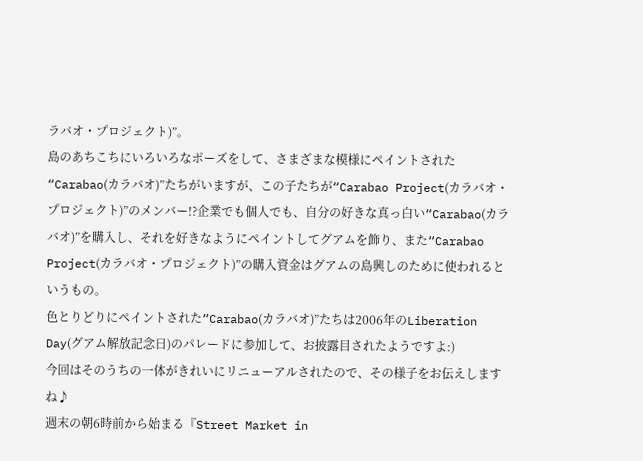ラバオ・プロジェクト)”。
島のあちこちにいろいろなポーズをして、さまざまな模様にペイントされた“Carabao(カラバオ)”たちがいますが、この子たちが“Carabao Project(カラバオ・プロジェクト)”のメンバー!?企業でも個人でも、自分の好きな真っ白い“Carabao(カラバオ)”を購入し、それを好きなようにペイントしてグアムを飾り、また“Carabao Project(カラバオ・プロジェクト)”の購入資金はグアムの島興しのために使われるというもの。
色とりどりにペイントされた“Carabao(カラバオ)”たちは2006年のLiberation Day(グアム解放記念日)のパレードに参加して、お披露目されたようですよ:)
今回はそのうちの一体がきれいにリニューアルされたので、その様子をお伝えしますね♪
週末の朝6時前から始まる『Street Market in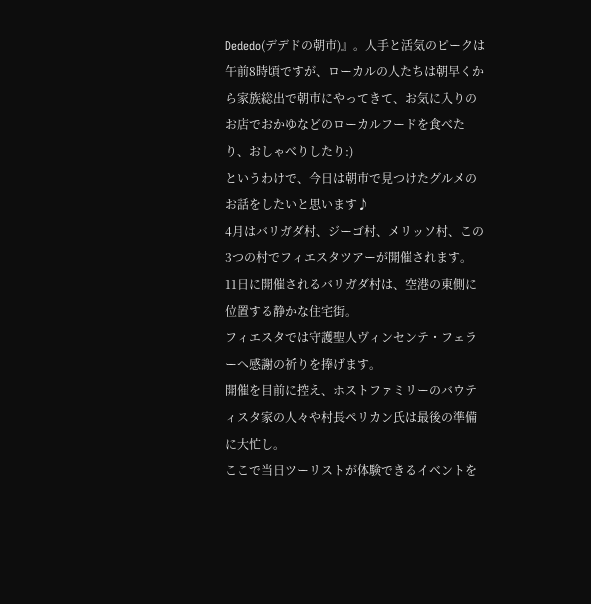Dededo(デデドの朝市)』。人手と活気のピークは午前8時頃ですが、ローカルの人たちは朝早くから家族総出で朝市にやってきて、お気に入りのお店でおかゆなどのローカルフードを食べたり、おしゃべりしたり:)
というわけで、今日は朝市で見つけたグルメのお話をしたいと思います♪
4月はバリガダ村、ジーゴ村、メリッソ村、この3つの村でフィエスタツアーが開催されます。
11日に開催されるバリガダ村は、空港の東側に位置する静かな住宅街。
フィエスタでは守護聖人ヴィンセンテ・フェラーへ感謝の祈りを捧げます。
開催を目前に控え、ホストファミリーのバウティスタ家の人々や村長ペリカン氏は最後の準備に大忙し。
ここで当日ツーリストが体験できるイベントを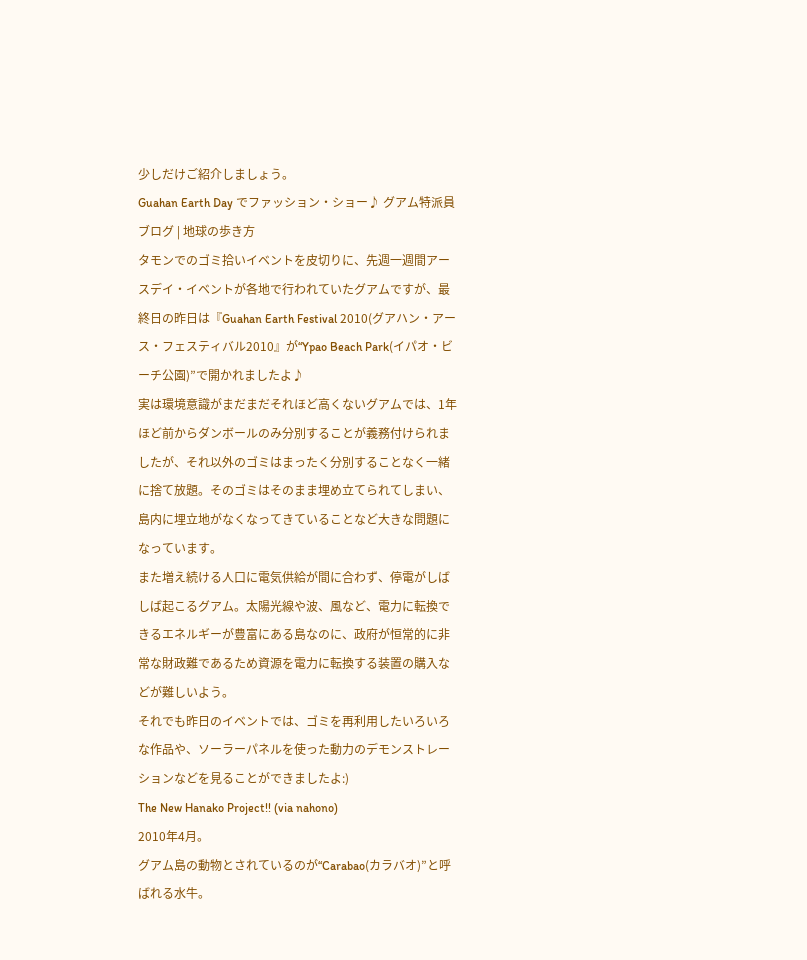少しだけご紹介しましょう。
Guahan Earth Day でファッション・ショー♪ グアム特派員ブログ | 地球の歩き方
タモンでのゴミ拾いイベントを皮切りに、先週一週間アースデイ・イベントが各地で行われていたグアムですが、最終日の昨日は『Guahan Earth Festival 2010(グアハン・アース・フェスティバル2010』が“Ypao Beach Park(イパオ・ビーチ公園)”で開かれましたよ♪
実は環境意識がまだまだそれほど高くないグアムでは、1年ほど前からダンボールのみ分別することが義務付けられましたが、それ以外のゴミはまったく分別することなく一緒に捨て放題。そのゴミはそのまま埋め立てられてしまい、島内に埋立地がなくなってきていることなど大きな問題になっています。
また増え続ける人口に電気供給が間に合わず、停電がしばしば起こるグアム。太陽光線や波、風など、電力に転換できるエネルギーが豊富にある島なのに、政府が恒常的に非常な財政難であるため資源を電力に転換する装置の購入などが難しいよう。
それでも昨日のイベントでは、ゴミを再利用したいろいろな作品や、ソーラーパネルを使った動力のデモンストレーションなどを見ることができましたよ:)
The New Hanako Project!! (via nahono)
2010年4月。
グアム島の動物とされているのが“Carabao(カラバオ)”と呼ばれる水牛。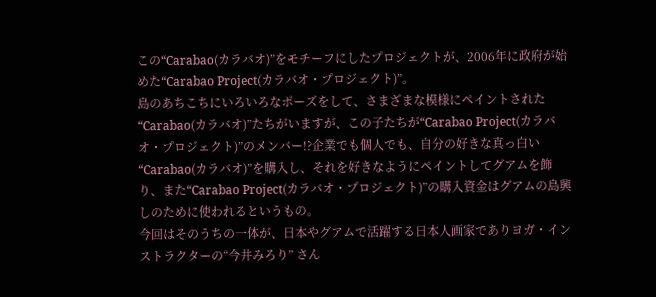この“Carabao(カラバオ)”をモチーフにしたプロジェクトが、2006年に政府が始めた“Carabao Project(カラバオ・プロジェクト)”。
島のあちこちにいろいろなポーズをして、さまざまな模様にペイントされた“Carabao(カラバオ)”たちがいますが、この子たちが“Carabao Project(カラバオ・プロジェクト)”のメンバー!?企業でも個人でも、自分の好きな真っ白い“Carabao(カラバオ)”を購入し、それを好きなようにペイントしてグアムを飾り、また“Carabao Project(カラバオ・プロジェクト)”の購入資金はグアムの島興しのために使われるというもの。
今回はそのうちの一体が、日本やグアムで活躍する日本人画家でありヨガ・インストラクターの“今井みろり” さん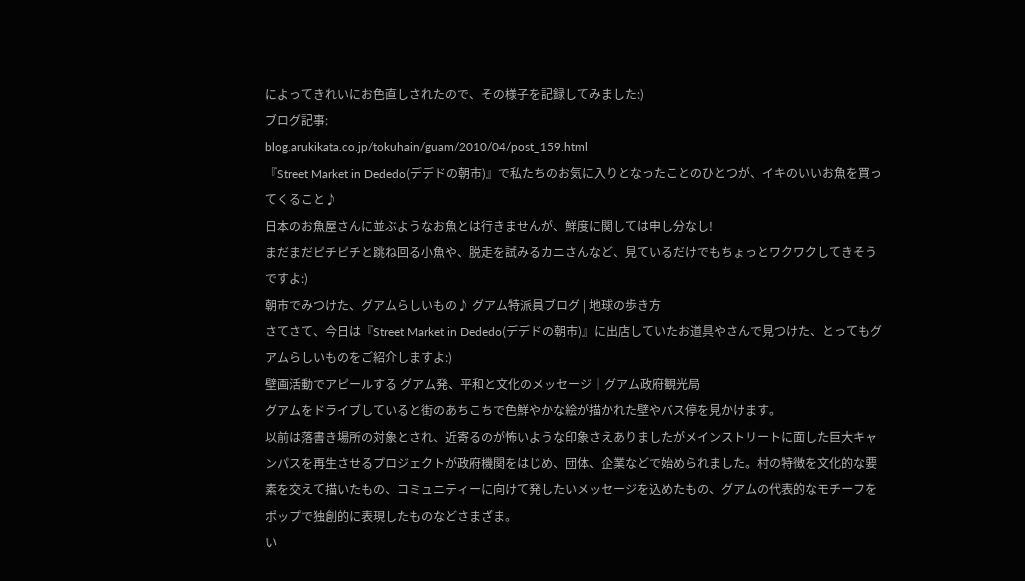によってきれいにお色直しされたので、その様子を記録してみました:)
ブログ記事:
blog.arukikata.co.jp/tokuhain/guam/2010/04/post_159.html
『Street Market in Dededo(デデドの朝市)』で私たちのお気に入りとなったことのひとつが、イキのいいお魚を買ってくること♪
日本のお魚屋さんに並ぶようなお魚とは行きませんが、鮮度に関しては申し分なし!
まだまだピチピチと跳ね回る小魚や、脱走を試みるカニさんなど、見ているだけでもちょっとワクワクしてきそうですよ:)
朝市でみつけた、グアムらしいもの♪ グアム特派員ブログ | 地球の歩き方
さてさて、今日は『Street Market in Dededo(デデドの朝市)』に出店していたお道具やさんで見つけた、とってもグアムらしいものをご紹介しますよ:)
壁画活動でアピールする グアム発、平和と文化のメッセージ│グアム政府観光局
グアムをドライブしていると街のあちこちで色鮮やかな絵が描かれた壁やバス停を見かけます。
以前は落書き場所の対象とされ、近寄るのが怖いような印象さえありましたがメインストリートに面した巨大キャンパスを再生させるプロジェクトが政府機関をはじめ、団体、企業などで始められました。村の特徴を文化的な要素を交えて描いたもの、コミュニティーに向けて発したいメッセージを込めたもの、グアムの代表的なモチーフをポップで独創的に表現したものなどさまざま。
い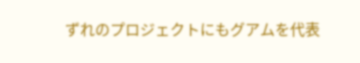ずれのプロジェクトにもグアムを代表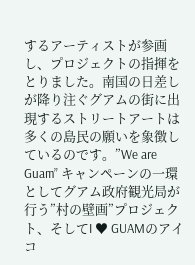するアーティストが参画し、プロジェクトの指揮をとりました。南国の日差しが降り注ぐグアムの街に出現するストリートアートは多くの島民の願いを象徴しているのです。”We are Guam” キャンペーンの一環としてグアム政府観光局が行う”村の壁画”プロジェクト、そしてI ♥ GUAMのアイコ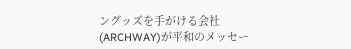ングッズを手がける会社(ARCHWAY)が平和のメッセー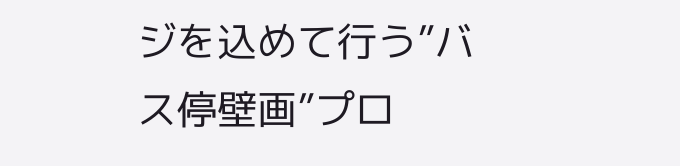ジを込めて行う”バス停壁画”プロ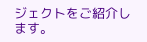ジェクトをご紹介します。